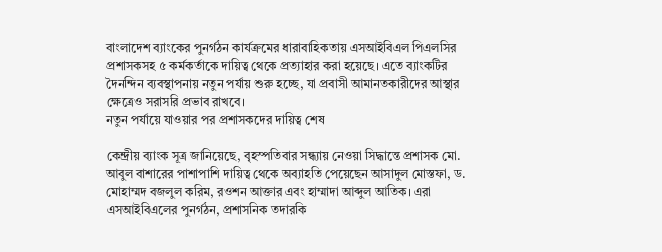বাংলাদেশ ব্যাংকের পুনর্গঠন কার্যক্রমের ধারাবাহিকতায় এসআইবিএল পিএলসির প্রশাসকসহ ৫ কর্মকর্তাকে দায়িত্ব থেকে প্রত্যাহার করা হয়েছে। এতে ব্যাংকটির দৈনন্দিন ব্যবস্থাপনায় নতুন পর্যায় শুরু হচ্ছে, যা প্রবাসী আমানতকারীদের আস্থার ক্ষেত্রেও সরাসরি প্রভাব রাখবে।
নতুন পর্যায়ে যাওয়ার পর প্রশাসকদের দায়িত্ব শেষ

কেন্দ্রীয় ব্যাংক সূত্র জানিয়েছে, বৃহস্পতিবার সন্ধ্যায় নেওয়া সিদ্ধান্তে প্রশাসক মো. আবুল বাশারের পাশাপাশি দায়িত্ব থেকে অব্যাহতি পেয়েছেন আসাদুল মোস্তফা, ড. মোহাম্মদ বজলুল করিম, রওশন আক্তার এবং হাম্মাদা আব্দুল আতিক। এরা এসআইবিএলের পুনর্গঠন, প্রশাসনিক তদারকি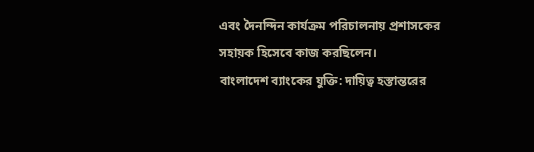এবং দৈনন্দিন কার্যক্রম পরিচালনায় প্রশাসকের সহায়ক হিসেবে কাজ করছিলেন।
বাংলাদেশ ব্যাংকের যুক্তি: দায়িত্ব হস্তান্তরের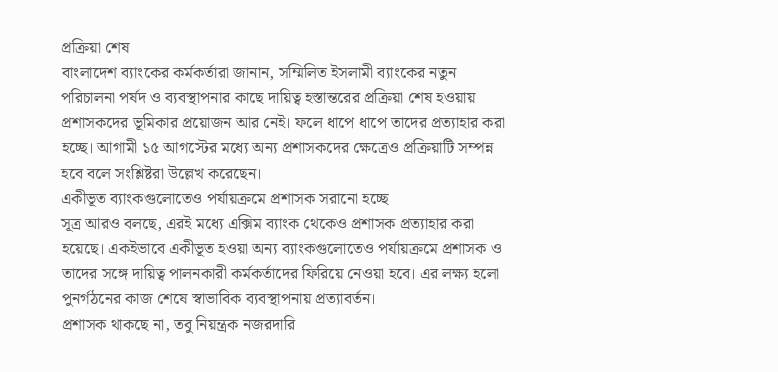প্রক্রিয়া শেষ
বাংলাদেশ ব্যাংকের কর্মকর্তারা জানান, সম্মিলিত ইসলামী ব্যাংকের নতুন পরিচালনা পর্ষদ ও ব্যবস্থাপনার কাছে দায়িত্ব হস্তান্তরের প্রক্রিয়া শেষ হওয়ায় প্রশাসকদের ভূমিকার প্রয়োজন আর নেই। ফলে ধাপে ধাপে তাদের প্রত্যাহার করা হচ্ছে। আগামী ১৫ আগস্টের মধ্যে অন্য প্রশাসকদের ক্ষেত্রেও প্রক্রিয়াটি সম্পন্ন হবে বলে সংশ্লিষ্টরা উল্লেখ করেছেন।
একীভূত ব্যাংকগুলোতেও পর্যায়ক্রমে প্রশাসক সরানো হচ্ছে
সূত্র আরও বলছে, এরই মধ্যে এক্সিম ব্যাংক থেকেও প্রশাসক প্রত্যাহার করা হয়েছে। একইভাবে একীভূত হওয়া অন্য ব্যাংকগুলোতেও পর্যায়ক্রমে প্রশাসক ও তাদের সঙ্গে দায়িত্ব পালনকারী কর্মকর্তাদের ফিরিয়ে নেওয়া হবে। এর লক্ষ্য হলো পুনর্গঠনের কাজ শেষে স্বাভাবিক ব্যবস্থাপনায় প্রত্যাবর্তন।
প্রশাসক থাকছে না, তবু নিয়ন্ত্রক নজরদারি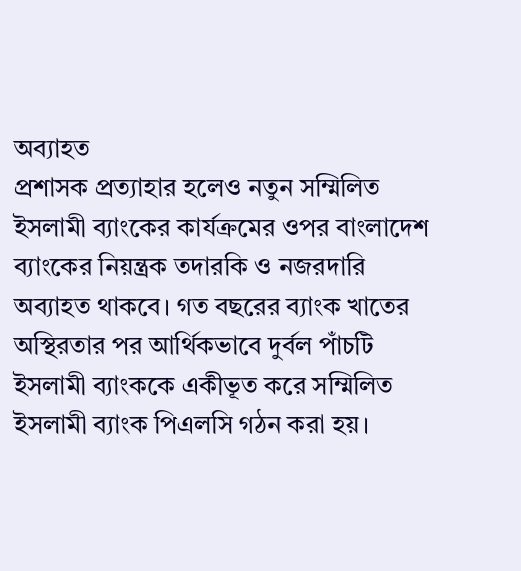অব্যাহত
প্রশাসক প্রত্যাহার হলেও নতুন সম্মিলিত ইসলামী ব্যাংকের কার্যক্রমের ওপর বাংলাদেশ ব্যাংকের নিয়ন্ত্রক তদারকি ও নজরদারি অব্যাহত থাকবে। গত বছরের ব্যাংক খাতের অস্থিরতার পর আর্থিকভাবে দুর্বল পাঁচটি ইসলামী ব্যাংককে একীভূত করে সম্মিলিত ইসলামী ব্যাংক পিএলসি গঠন করা হয়।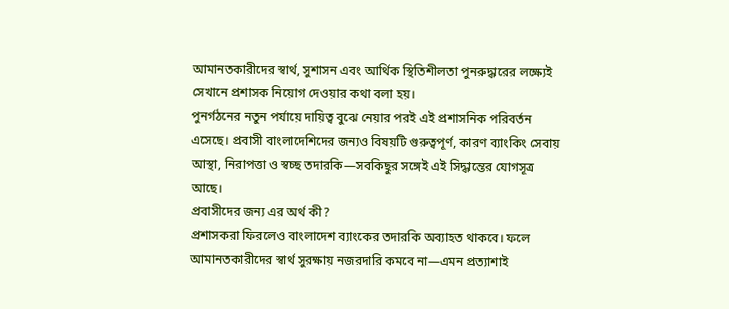আমানতকারীদের স্বার্থ, সুশাসন এবং আর্থিক স্থিতিশীলতা পুনরুদ্ধারের লক্ষ্যেই সেখানে প্রশাসক নিয়োগ দেওয়ার কথা বলা হয়।
পুনর্গঠনের নতুন পর্যায়ে দায়িত্ব বুঝে নেয়ার পরই এই প্রশাসনিক পরিবর্তন এসেছে। প্রবাসী বাংলাদেশিদের জন্যও বিষয়টি গুরুত্বপূর্ণ, কারণ ব্যাংকিং সেবায় আস্থা, নিরাপত্তা ও স্বচ্ছ তদারকি—সবকিছুর সঙ্গেই এই সিদ্ধান্তের যোগসূত্র আছে।
প্রবাসীদের জন্য এর অর্থ কী?
প্রশাসকরা ফিরলেও বাংলাদেশ ব্যাংকের তদারকি অব্যাহত থাকবে। ফলে আমানতকারীদের স্বার্থ সুরক্ষায় নজরদারি কমবে না—এমন প্রত্যাশাই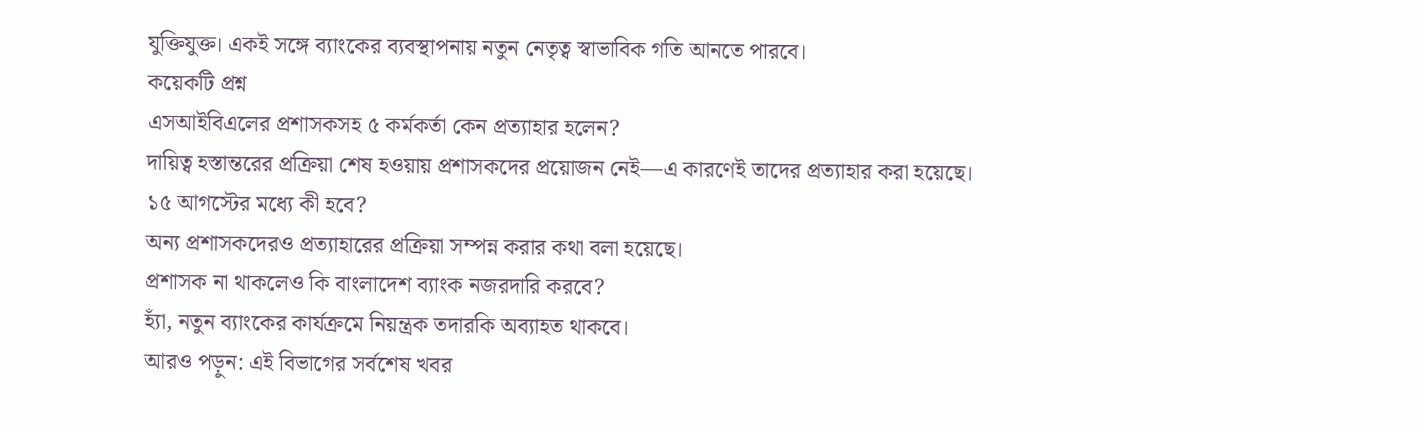যুক্তিযুক্ত। একই সঙ্গে ব্যাংকের ব্যবস্থাপনায় নতুন নেতৃত্ব স্বাভাবিক গতি আনতে পারবে।
কয়েকটি প্রশ্ন
এসআইবিএলের প্রশাসকসহ ৫ কর্মকর্তা কেন প্রত্যাহার হলেন?
দায়িত্ব হস্তান্তরের প্রক্রিয়া শেষ হওয়ায় প্রশাসকদের প্রয়োজন নেই—এ কারণেই তাদের প্রত্যাহার করা হয়েছে।
১৫ আগস্টের মধ্যে কী হবে?
অন্য প্রশাসকদেরও প্রত্যাহারের প্রক্রিয়া সম্পন্ন করার কথা বলা হয়েছে।
প্রশাসক না থাকলেও কি বাংলাদেশ ব্যাংক নজরদারি করবে?
হ্যাঁ, নতুন ব্যাংকের কার্যক্রমে নিয়ন্ত্রক তদারকি অব্যাহত থাকবে।
আরও পড়ুন: এই বিভাগের সর্বশেষ খবর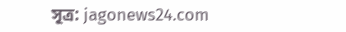সূত্র: jagonews24.com